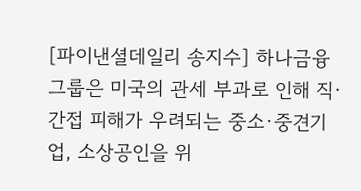[파이낸셜데일리 송지수] 하나금융그룹은 미국의 관세 부과로 인해 직·간접 피해가 우려되는 중소·중견기업, 소상공인을 위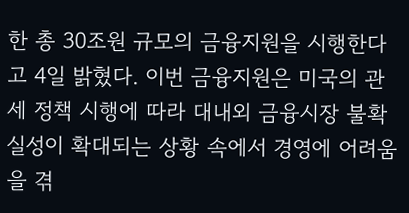한 총 30조원 규모의 금융지원을 시행한다고 4일 밝혔다. 이번 금융지원은 미국의 관세 정책 시행에 따라 대내외 금융시장 불확실성이 확대되는 상황 속에서 경영에 어려움을 겪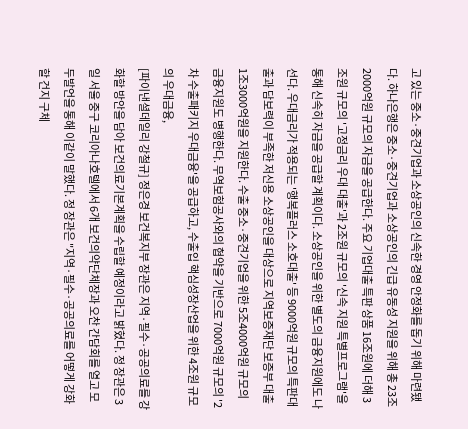고 있는 중소·중견기업과 소상공인의 신속한 경영 안정화를 돕기 위해 마련됐다. 하나은행은 중소·중견기업과 소상공인의 긴급 유동성 지원을 위해 총 23조2000억원 규모의 자금을 공급한다. 주요 기업대출 특판 상품 16조원에 더해 3조원 규모의 '고정금리 우대 대출'과 2조원 규모의 '신속 지원 특별프로그램'을 통해 신속히 자금을 공급할 계획이다. 소상공인을 위한 별도의 금융지원에도 나선다. 우대금리가 적용되는 '행복플러스 소호대출' 등 9000억원 규모의 특판대출과 담보력이 부족한 저신용 소상공인을 대상으로 지역보증재단 보증부 대출 1조3000억원을 지원한다. 수출 중소·중견기업을 위한 5조4000억원 규모의 금융지원도 병행한다. 무역보험공사와의 협약을 기반으로 7000억원 규모의 '2차 수출패키지 우대금융'을 공급하고, 수출입 핵심성장산업을 위한 4조원 규모의 우대금융,
[파이낸셜데일리 강철규] 정은경 보건복지부 장관은 지역·필수·공공의료를 강화할 방안을 담아 보건의료기본계획을 수립할 예정이라고 밝혔다. 정 장관은 3일 서울 중구 코리아나호텔에서 6개 보건의약단체장과 오찬 간담회를 열고 모두발언을 통해 이같이 말했다. 정 장관은 "지역·필수·공공의료를 어떻게 강화할 건지 구체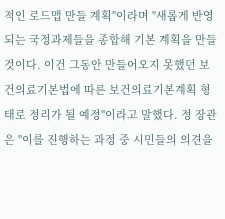적인 로드맵 만들 계획"이라며 "새롭게 반영되는 국정과제들을 종합해 기본 계획을 만들 것이다. 이건 그동안 만들어오지 못했던 보건의료기본법에 따른 보건의료기본계획 형태로 정리가 될 예정"이라고 말했다. 정 장관은 "이를 진행하는 과정 중 시민들의 의견을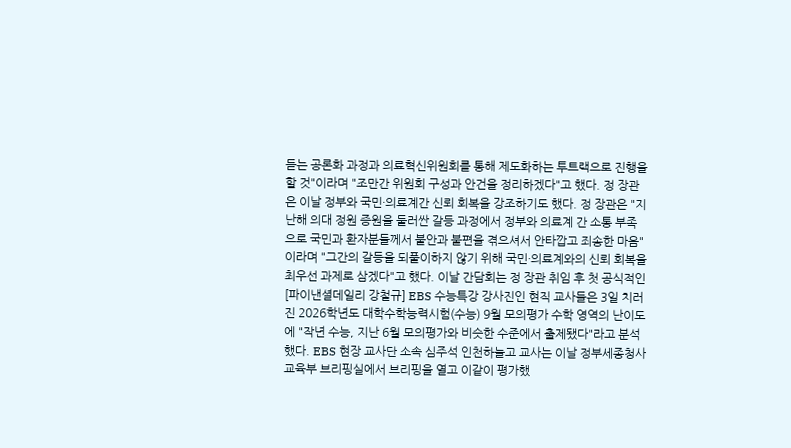듣는 공론화 과정과 의료혁신위원회를 통해 제도화하는 투트랙으로 진행을 할 것"이라며 "조만간 위원회 구성과 안건을 정리하겠다"고 했다. 정 장관은 이날 정부와 국민·의료계간 신뢰 회복을 강조하기도 했다. 정 장관은 "지난해 의대 정원 증원을 둘러싼 갈등 과정에서 정부와 의료계 간 소통 부족으로 국민과 환자분들께서 불안과 불편을 겪으셔서 안타깝고 죄송한 마음"이라며 "그간의 갈등을 되풀이하지 않기 위해 국민·의료계와의 신뢰 회복을 최우선 과제로 삼겠다"고 했다. 이날 간담회는 정 장관 취임 후 첫 공식적인
[파이낸셜데일리 강철규] EBS 수능특강 강사진인 현직 교사들은 3일 치러진 2026학년도 대학수학능력시험(수능) 9월 모의평가 수학 영역의 난이도에 "작년 수능, 지난 6월 모의평가와 비슷한 수준에서 출제됐다"라고 분석했다. EBS 현장 교사단 소속 심주석 인천하늘고 교사는 이날 정부세종청사 교육부 브리핑실에서 브리핑을 열고 이같이 평가했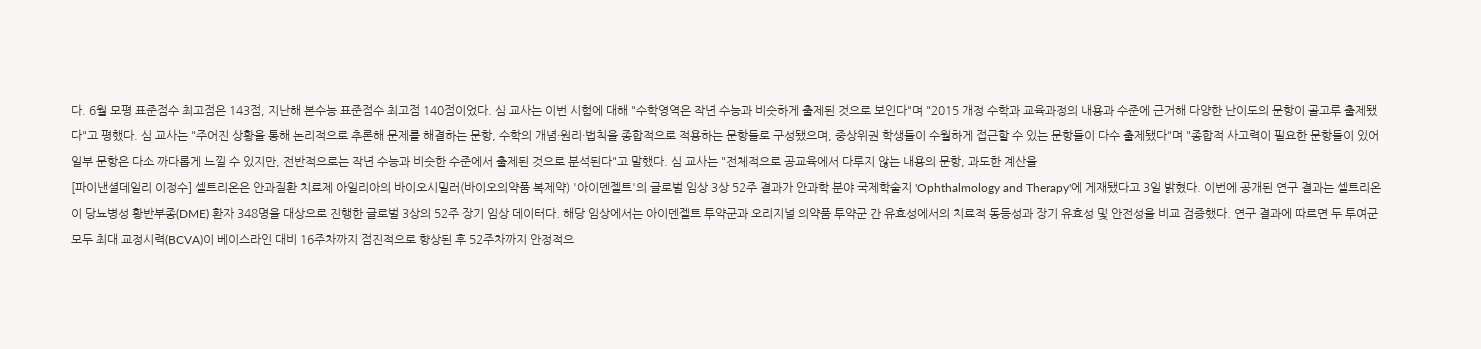다. 6월 모평 표준점수 최고점은 143점, 지난해 본수능 표준점수 최고점 140점이었다. 심 교사는 이번 시험에 대해 "수학영역은 작년 수능과 비슷하게 출제된 것으로 보인다"며 "2015 개정 수학과 교육과정의 내용과 수준에 근거해 다양한 난이도의 문항이 골고루 출제됐다"고 평했다. 심 교사는 "주어진 상황을 통해 논리적으로 추론해 문제를 해결하는 문항, 수학의 개념·원리·법칙을 종합적으로 적용하는 문항들로 구성됐으며, 중상위권 학생들이 수월하게 접근할 수 있는 문항들이 다수 출제됐다"며 "종합적 사고력이 필요한 문항들이 있어 일부 문항은 다소 까다롭게 느낄 수 있지만, 전반적으로는 작년 수능과 비슷한 수준에서 출제된 것으로 분석된다"고 말했다. 심 교사는 "전체적으로 공교육에서 다루지 않는 내용의 문항, 과도한 계산을
[파이낸셜데일리 이정수] 셀트리온은 안과질환 치료제 아일리아의 바이오시밀러(바이오의약품 복제약) '아이덴젤트'의 글로벌 임상 3상 52주 결과가 안과학 분야 국제학술지 'Ophthalmology and Therapy'에 게재됐다고 3일 밝혔다. 이번에 공개된 연구 결과는 셀트리온이 당뇨병성 황반부종(DME) 환자 348명을 대상으로 진행한 글로벌 3상의 52주 장기 임상 데이터다. 해당 임상에서는 아이덴젤트 투약군과 오리지널 의약품 투약군 간 유효성에서의 치료적 동등성과 장기 유효성 및 안전성을 비교 검증했다. 연구 결과에 따르면 두 투여군 모두 최대 교정시력(BCVA)이 베이스라인 대비 16주차까지 점진적으로 향상된 후 52주차까지 안정적으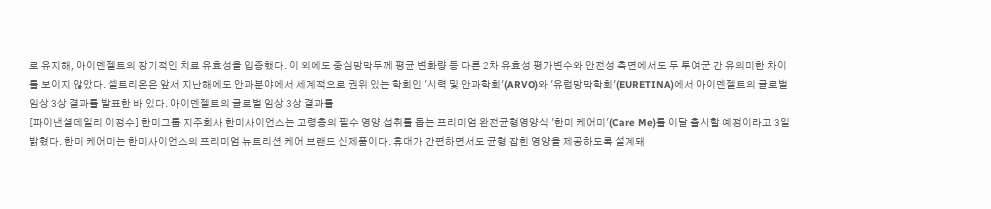로 유지해, 아이덴젤트의 장기적인 치료 유효성을 입증했다. 이 외에도 중심망막두께 평균 변화량 등 다른 2차 유효성 평가변수와 안전성 측면에서도 두 투여군 간 유의미한 차이를 보이지 않았다. 셀트리온은 앞서 지난해에도 안과분야에서 세계적으로 권위 있는 학회인 '시력 및 안과학회'(ARVO)와 '유럽망막학회'(EURETINA)에서 아이덴젤트의 글로벌 임상 3상 결과를 발표한 바 있다. 아이덴젤트의 글로벌 임상 3상 결과를
[파이낸셜데일리 이정수] 한미그룹 지주회사 한미사이언스는 고령층의 필수 영양 섭취를 돕는 프리미엄 완전균형영양식 '한미 케어미'(Care Me)를 이달 출시할 예정이라고 3일 밝혔다. 한미 케어미는 한미사이언스의 프리미엄 뉴트리션 케어 브랜드 신제품이다. 휴대가 간편하면서도 균형 잡힌 영양을 제공하도록 설계돼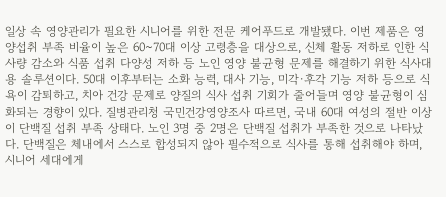일상 속 영양관리가 필요한 시니어를 위한 전문 케어푸드로 개발됐다. 이번 제품은 영양섭취 부족 비율이 높은 60~70대 이상 고령층을 대상으로, 신체 활동 저하로 인한 식사량 감소와 식품 섭취 다양성 저하 등 노인 영양 불균형 문제를 해결하기 위한 식사대용 솔루션이다. 50대 이후부터는 소화 능력, 대사 기능, 미각·후각 기능 저하 등으로 식욕이 감퇴하고, 치아 건강 문제로 양질의 식사 섭취 기회가 줄어들며 영양 불균형이 심화되는 경향이 있다. 질병관리청 국민건강영양조사 따르면, 국내 60대 여성의 절반 이상이 단백질 섭취 부족 상태다. 노인 3명 중 2명은 단백질 섭취가 부족한 것으로 나타났다. 단백질은 체내에서 스스로 합성되지 않아 필수적으로 식사를 통해 섭취해야 하며, 시니어 세대에게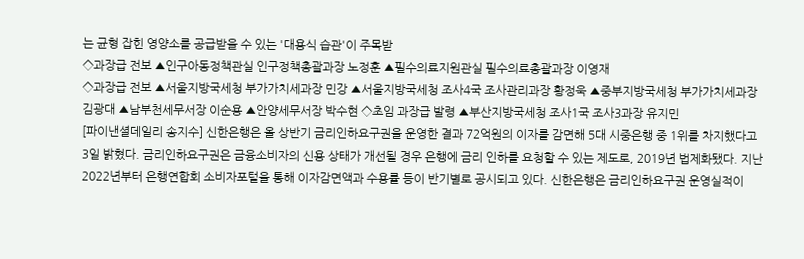는 균형 잡힌 영양소를 공급받을 수 있는 '대용식 습관'이 주목받
◇과장급 전보 ▲인구아동정책관실 인구정책총괄과장 노정훈 ▲필수의료지원관실 필수의료총괄과장 이영재
◇과장급 전보 ▲서울지방국세청 부가가치세과장 민강 ▲서울지방국세청 조사4국 조사관리과장 황정욱 ▲중부지방국세청 부가가치세과장 김광대 ▲남부천세무서장 이순용 ▲안양세무서장 박수현 ◇초임 과장급 발령 ▲부산지방국세청 조사1국 조사3과장 유지민
[파이낸셜데일리 송지수] 신한은행은 올 상반기 금리인하요구권을 운영한 결과 72억원의 이자를 감면해 5대 시중은행 중 1위를 차지했다고 3일 밝혔다. 금리인하요구권은 금융소비자의 신용 상태가 개선될 경우 은행에 금리 인하를 요청할 수 있는 제도로, 2019년 법제화됐다. 지난 2022년부터 은행연합회 소비자포털을 통해 이자감면액과 수용률 등이 반기별로 공시되고 있다. 신한은행은 금리인하요구권 운영실적이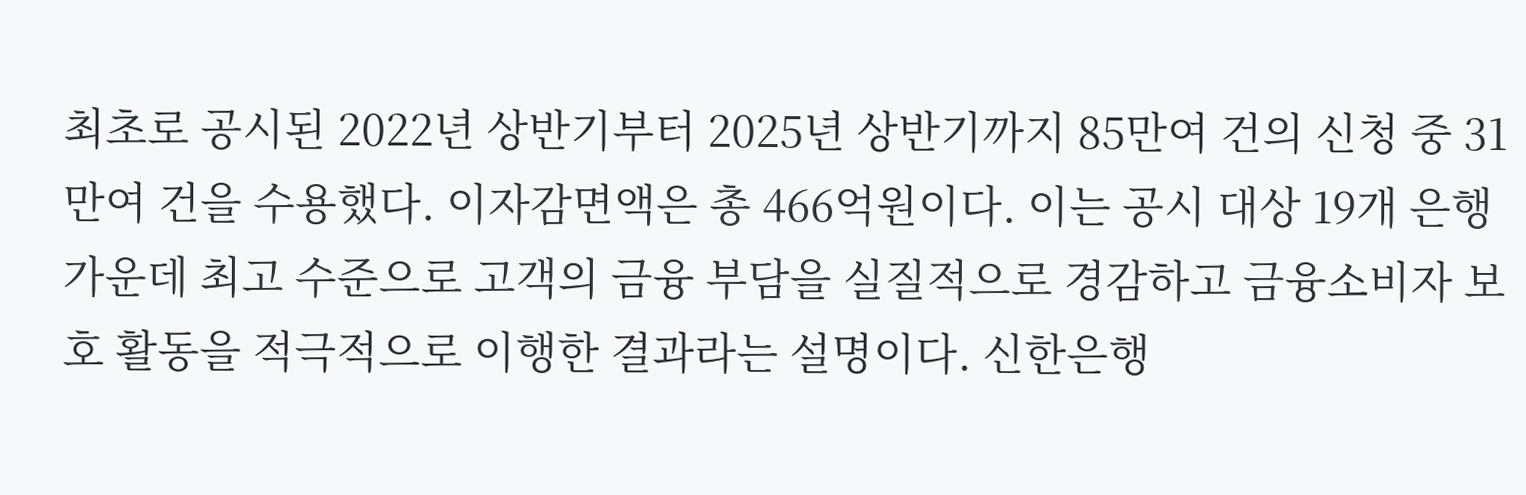최초로 공시된 2022년 상반기부터 2025년 상반기까지 85만여 건의 신청 중 31만여 건을 수용했다. 이자감면액은 총 466억원이다. 이는 공시 대상 19개 은행 가운데 최고 수준으로 고객의 금융 부담을 실질적으로 경감하고 금융소비자 보호 활동을 적극적으로 이행한 결과라는 설명이다. 신한은행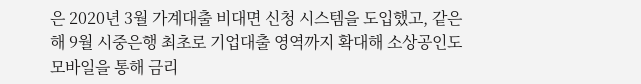은 2020년 3월 가계대출 비대면 신청 시스템을 도입했고, 같은 해 9월 시중은행 최초로 기업대출 영역까지 확대해 소상공인도 모바일을 통해 금리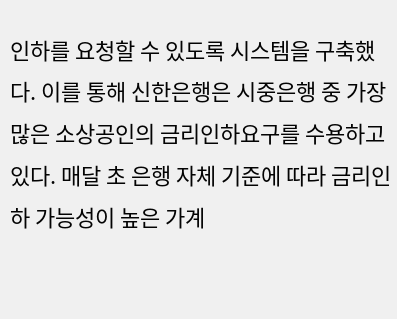인하를 요청할 수 있도록 시스템을 구축했다. 이를 통해 신한은행은 시중은행 중 가장 많은 소상공인의 금리인하요구를 수용하고 있다. 매달 초 은행 자체 기준에 따라 금리인하 가능성이 높은 가계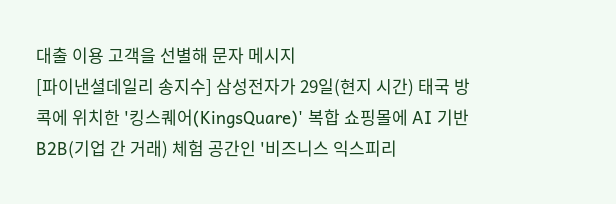대출 이용 고객을 선별해 문자 메시지
[파이낸셜데일리 송지수] 삼성전자가 29일(현지 시간) 태국 방콕에 위치한 '킹스퀘어(KingsQuare)' 복합 쇼핑몰에 AI 기반 B2B(기업 간 거래) 체험 공간인 '비즈니스 익스피리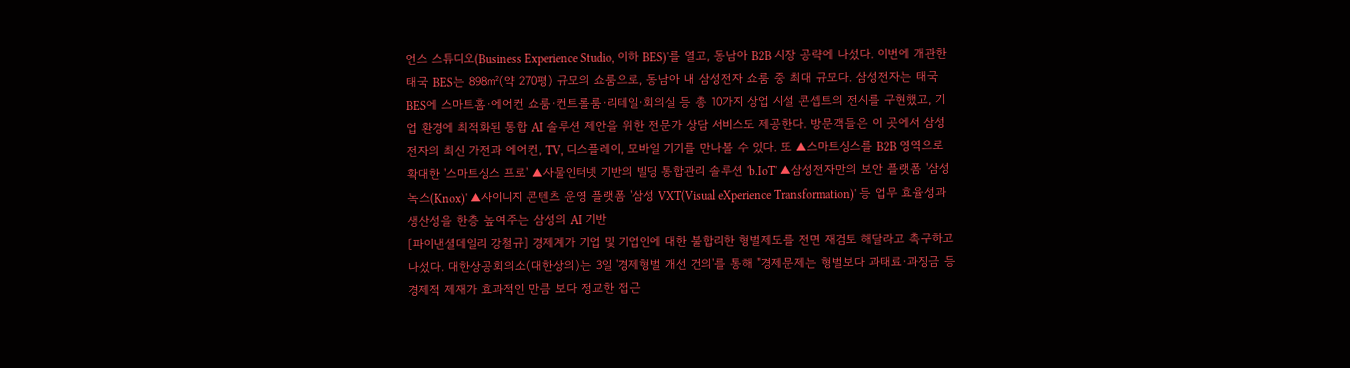언스 스튜디오(Business Experience Studio, 이하 BES)'를 열고, 동남아 B2B 시장 공략에 나섰다. 이번에 개관한 태국 BES는 898㎡(약 270평) 규모의 쇼룸으로, 동남아 내 삼성전자 쇼룸 중 최대 규모다. 삼성전자는 태국 BES에 스마트홈∙에어컨 쇼룸∙컨트롤룸∙리테일∙회의실 등 총 10가지 상업 시설 콘셉트의 전시를 구현했고, 기업 환경에 최적화된 통합 AI 솔루션 제안을 위한 전문가 상담 서비스도 제공한다. 방문객들은 이 곳에서 삼성전자의 최신 가전과 에어컨, TV, 디스플레이, 모바일 기기를 만나볼 수 있다. 또 ▲스마트싱스를 B2B 영역으로 확대한 '스마트싱스 프로' ▲사물인터넷 기반의 빌딩 통합관리 솔루션 'b.IoT' ▲삼성전자만의 보안 플랫폼 '삼성 녹스(Knox)' ▲사이니지 콘텐츠 운영 플랫폼 '삼성 VXT(Visual eXperience Transformation)' 등 업무 효율성과 생산성을 한층 높여주는 삼성의 AI 기반
[파이낸셜데일리 강철규] 경제계가 기업 및 기업인에 대한 불합리한 형벌제도를 전면 재검토 해달라고 촉구하고 나섰다. 대한상공회의소(대한상의)는 3일 '경제형벌 개선 건의'를 통해 "경제문제는 형벌보다 과태료·과징금 등 경제적 제재가 효과적인 만큼 보다 정교한 접근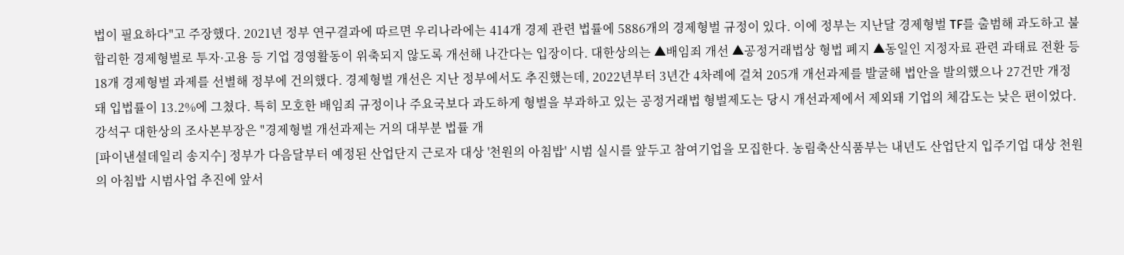법이 필요하다"고 주장했다. 2021년 정부 연구결과에 따르면 우리나라에는 414개 경제 관련 법률에 5886개의 경제형벌 규정이 있다. 이에 정부는 지난달 경제형벌 TF를 출범해 과도하고 불합리한 경제형벌로 투자·고용 등 기업 경영활동이 위축되지 않도록 개선해 나간다는 입장이다. 대한상의는 ▲배임죄 개선 ▲공정거래법상 형법 폐지 ▲동일인 지정자료 관련 과태료 전환 등 18개 경제형벌 과제를 선별해 정부에 건의했다. 경제형벌 개선은 지난 정부에서도 추진했는데, 2022년부터 3년간 4차례에 걸쳐 205개 개선과제를 발굴해 법안을 발의했으나 27건만 개정돼 입법률이 13.2%에 그쳤다. 특히 모호한 배임죄 규정이나 주요국보다 과도하게 형벌을 부과하고 있는 공정거래법 형벌제도는 당시 개선과제에서 제외돼 기업의 체감도는 낮은 편이었다. 강석구 대한상의 조사본부장은 "경제형벌 개선과제는 거의 대부분 법률 개
[파이낸셜데일리 송지수] 정부가 다음달부터 예정된 산업단지 근로자 대상 '천원의 아침밥' 시범 실시를 앞두고 참여기업을 모집한다. 농림축산식품부는 내년도 산업단지 입주기업 대상 천원의 아침밥 시범사업 추진에 앞서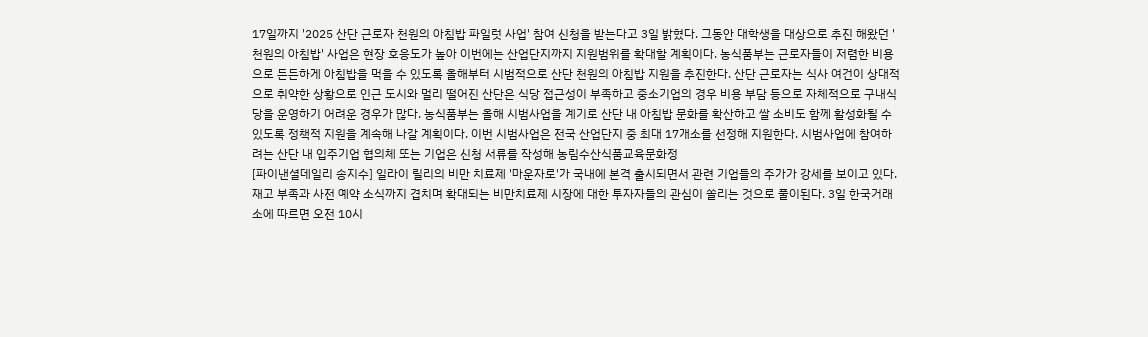17일까지 '2025 산단 근로자 천원의 아침밥 파일럿 사업' 참여 신청을 받는다고 3일 밝혔다. 그동안 대학생을 대상으로 추진 해왔던 '천원의 아침밥' 사업은 현장 호응도가 높아 이번에는 산업단지까지 지원범위를 확대할 계획이다. 농식품부는 근로자들이 저렴한 비용으로 든든하게 아침밥을 먹을 수 있도록 올해부터 시범적으로 산단 천원의 아침밥 지원을 추진한다. 산단 근로자는 식사 여건이 상대적으로 취약한 상황으로 인근 도시와 멀리 떨어진 산단은 식당 접근성이 부족하고 중소기업의 경우 비용 부담 등으로 자체적으로 구내식당을 운영하기 어려운 경우가 많다. 농식품부는 올해 시범사업을 계기로 산단 내 아침밥 문화를 확산하고 쌀 소비도 함께 활성화될 수 있도록 정책적 지원을 계속해 나갈 계획이다. 이번 시범사업은 전국 산업단지 중 최대 17개소를 선정해 지원한다. 시범사업에 참여하려는 산단 내 입주기업 협의체 또는 기업은 신청 서류를 작성해 농림수산식품교육문화정
[파이낸셜데일리 송지수] 일라이 릴리의 비만 치료제 '마운자로'가 국내에 본격 출시되면서 관련 기업들의 주가가 강세를 보이고 있다. 재고 부족과 사전 예약 소식까지 겹치며 확대되는 비만치료제 시장에 대한 투자자들의 관심이 쏠리는 것으로 풀이된다. 3일 한국거래소에 따르면 오전 10시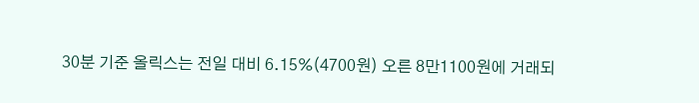30분 기준 올릭스는 전일 대비 6.15%(4700원) 오른 8만1100원에 거래되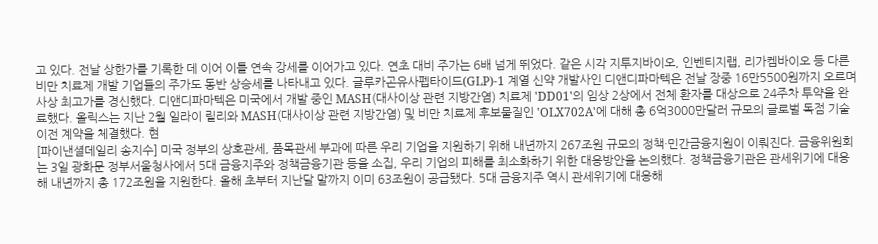고 있다. 전날 상한가를 기록한 데 이어 이틀 연속 강세를 이어가고 있다. 연초 대비 주가는 6배 넘게 뛰었다. 같은 시각 지투지바이오, 인벤티지랩, 리가켐바이오 등 다른 비만 치료제 개발 기업들의 주가도 동반 상승세를 나타내고 있다. 글루카곤유사펩타이드(GLP)-1 계열 신약 개발사인 디앤디파마텍은 전날 장중 16만5500원까지 오르며 사상 최고가를 경신했다. 디앤디파마텍은 미국에서 개발 중인 MASH(대사이상 관련 지방간염) 치료제 'DD01'의 임상 2상에서 전체 환자를 대상으로 24주차 투약을 완료했다. 올릭스는 지난 2월 일라이 릴리와 MASH(대사이상 관련 지방간염) 및 비만 치료제 후보물질인 'OLX702A'에 대해 총 6억3000만달러 규모의 글로벌 독점 기술이전 계약을 체결했다. 현
[파이낸셜데일리 송지수] 미국 정부의 상호관세, 품목관세 부과에 따른 우리 기업을 지원하기 위해 내년까지 267조원 규모의 정책·민간금융지원이 이뤄진다. 금융위원회는 3일 광화문 정부서울청사에서 5대 금융지주와 정책금융기관 등을 소집, 우리 기업의 피해를 최소화하기 위한 대응방안을 논의했다. 정책금융기관은 관세위기에 대응해 내년까지 총 172조원을 지원한다. 올해 초부터 지난달 말까지 이미 63조원이 공급됐다. 5대 금융지주 역시 관세위기에 대응해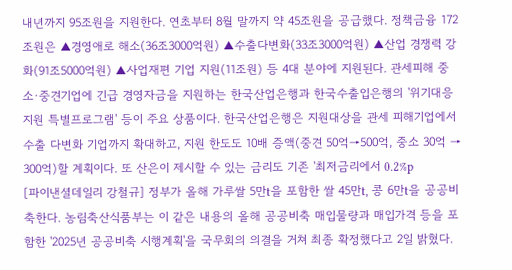내년까지 95조원을 지원한다. 연초부터 8월 말까지 약 45조원을 공급했다. 정책금융 172조원은 ▲경영애로 해소(36조3000억원) ▲수출다변화(33조3000억원) ▲산업 경쟁력 강화(91조5000억원) ▲사업재편 기업 지원(11조원) 등 4대 분야에 지원된다. 관세피해 중소·중견기업에 긴급 경영자금을 지원하는 한국산업은행과 한국수출입은행의 '위기대응지원 특별프로그램' 등이 주요 상품이다. 한국산업은행은 지원대상을 관세 피해기업에서 수출 다변화 기업까지 확대하고, 지원 한도도 10배 증액(중견 50억→500억, 중소 30억 → 300억)할 계획이다. 또 산은이 제시할 수 있는 금리도 기존 '최저금리에서 0.2%p
[파이낸셜데일리 강철규] 정부가 올해 가루쌀 5만t을 포함한 쌀 45만t, 콩 6만t을 공공비축한다. 농림축산식품부는 이 같은 내용의 올해 공공비축 매입물량과 매입가격 등을 포함한 '2025년 공공비축 시행계획'을 국무회의 의결을 거쳐 최종 확정했다고 2일 밝혔다.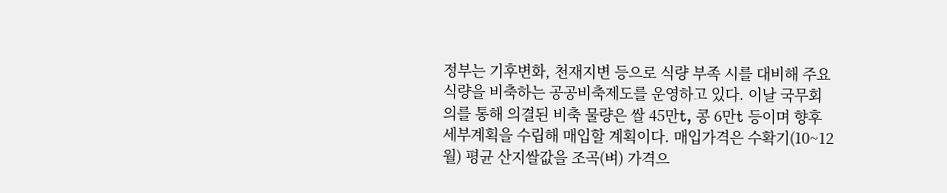정부는 기후변화, 천재지변 등으로 식량 부족 시를 대비해 주요 식량을 비축하는 공공비축제도를 운영하고 있다. 이날 국무회의를 통해 의결된 비축 물량은 쌀 45만t, 콩 6만t 등이며 향후 세부계획을 수립해 매입할 계획이다. 매입가격은 수확기(10~12월) 평균 산지쌀값을 조곡(벼) 가격으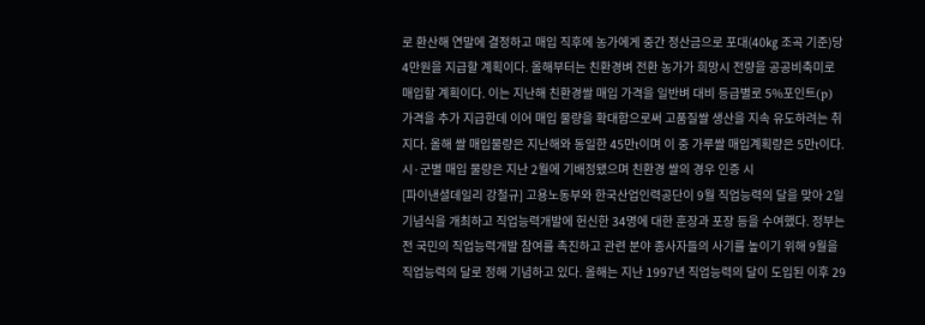로 환산해 연말에 결정하고 매입 직후에 농가에게 중간 정산금으로 포대(40㎏ 조곡 기준)당 4만원을 지급할 계획이다. 올해부터는 친환경벼 전환 농가가 희망시 전량을 공공비축미로 매입할 계획이다. 이는 지난해 친환경쌀 매입 가격을 일반벼 대비 등급별로 5%포인트(p) 가격을 추가 지급한데 이어 매입 물량을 확대함으로써 고품질쌀 생산을 지속 유도하려는 취지다. 올해 쌀 매입물량은 지난해와 동일한 45만t이며 이 중 가루쌀 매입계획량은 5만t이다. 시·군별 매입 물량은 지난 2월에 기배정됐으며 친환경 쌀의 경우 인증 시
[파이낸셜데일리 강철규] 고용노동부와 한국산업인력공단이 9월 직업능력의 달을 맞아 2일 기념식을 개최하고 직업능력개발에 헌신한 34명에 대한 훈장과 포장 등을 수여했다. 정부는 전 국민의 직업능력개발 참여를 촉진하고 관련 분야 종사자들의 사기를 높이기 위해 9월을 직업능력의 달로 정해 기념하고 있다. 올해는 지난 1997년 직업능력의 달이 도입된 이후 29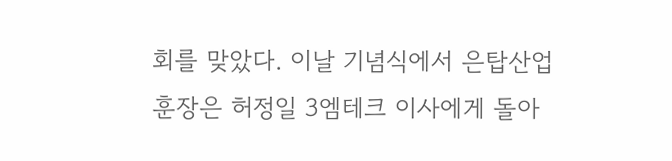회를 맞았다. 이날 기념식에서 은탑산업훈장은 허정일 3엠테크 이사에게 돌아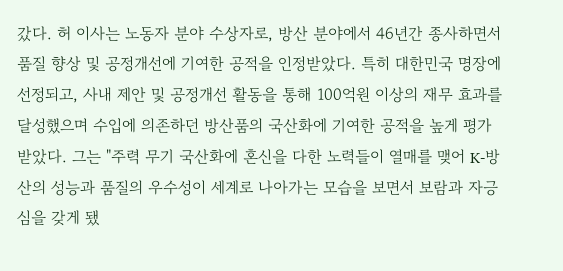갔다. 허 이사는 노동자 분야 수상자로, 방산 분야에서 46년간 종사하면서 품질 향상 및 공정개선에 기여한 공적을 인정받았다. 특히 대한민국 명장에 선정되고, 사내 제안 및 공정개선 활동을 통해 100억원 이상의 재무 효과를 달성했으며 수입에 의존하던 방산품의 국산화에 기여한 공적을 높게 평가 받았다. 그는 "주력 무기 국산화에 혼신을 다한 노력들이 열매를 맺어 K-방산의 성능과 품질의 우수성이 세계로 나아가는 모습을 보면서 보람과 자긍심을 갖게 됐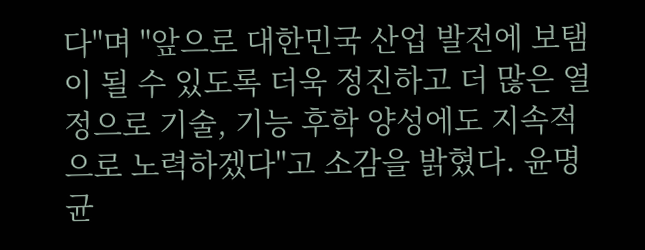다"며 "앞으로 대한민국 산업 발전에 보탬이 될 수 있도록 더욱 정진하고 더 많은 열정으로 기술, 기능 후학 양성에도 지속적으로 노력하겠다"고 소감을 밝혔다. 윤명균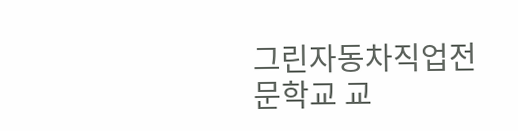그린자동차직업전문학교 교